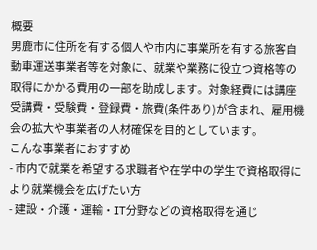概要
男鹿市に住所を有する個人や市内に事業所を有する旅客自動車運送事業者等を対象に、就業や業務に役立つ資格等の取得にかかる費用の一部を助成します。対象経費には講座受講費・受験費・登録費・旅費(条件あり)が含まれ、雇用機会の拡大や事業者の人材確保を目的としています。
こんな事業者におすすめ
- 市内で就業を希望する求職者や在学中の学生で資格取得により就業機会を広げたい方
- 建設・介護・運輸・IT分野などの資格取得を通じ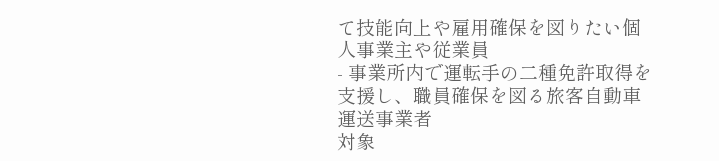て技能向上や雇用確保を図りたい個人事業主や従業員
- 事業所内で運転手の二種免許取得を支援し、職員確保を図る旅客自動車運送事業者
対象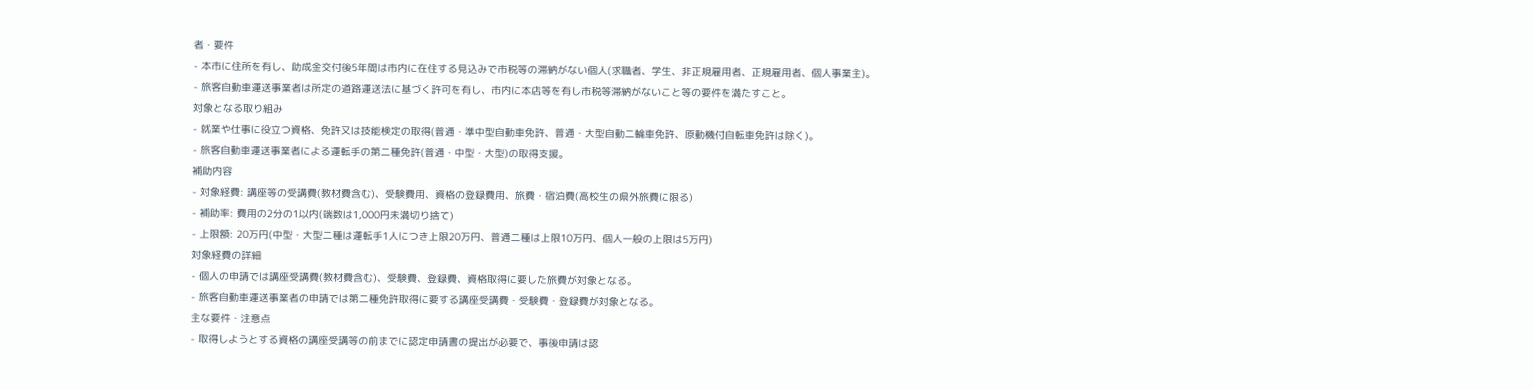者・要件
- 本市に住所を有し、助成金交付後5年間は市内に在住する見込みで市税等の滞納がない個人(求職者、学生、非正規雇用者、正規雇用者、個人事業主)。
- 旅客自動車運送事業者は所定の道路運送法に基づく許可を有し、市内に本店等を有し市税等滞納がないこと等の要件を満たすこと。
対象となる取り組み
- 就業や仕事に役立つ資格、免許又は技能検定の取得(普通・準中型自動車免許、普通・大型自動二輪車免許、原動機付自転車免許は除く)。
- 旅客自動車運送事業者による運転手の第二種免許(普通・中型・大型)の取得支援。
補助内容
- 対象経費: 講座等の受講費(教材費含む)、受験費用、資格の登録費用、旅費・宿泊費(高校生の県外旅費に限る)
- 補助率: 費用の2分の1以内(端数は1,000円未満切り捨て)
- 上限額: 20万円(中型・大型二種は運転手1人につき上限20万円、普通二種は上限10万円、個人一般の上限は5万円)
対象経費の詳細
- 個人の申請では講座受講費(教材費含む)、受験費、登録費、資格取得に要した旅費が対象となる。
- 旅客自動車運送事業者の申請では第二種免許取得に要する講座受講費・受験費・登録費が対象となる。
主な要件・注意点
- 取得しようとする資格の講座受講等の前までに認定申請書の提出が必要で、事後申請は認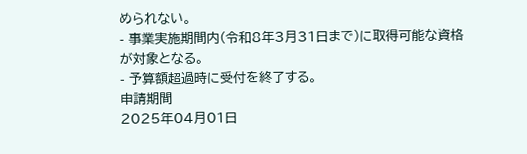められない。
- 事業実施期間内(令和8年3月31日まで)に取得可能な資格が対象となる。
- 予算額超過時に受付を終了する。
申請期間
2025年04月01日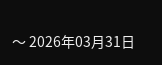〜 2026年03月31日